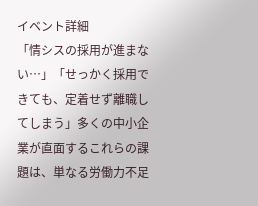イベント詳細
「情シスの採用が進まない…」「せっかく採用できても、定着せず離職してしまう」多くの中小企業が直面するこれらの課題は、単なる労働力不足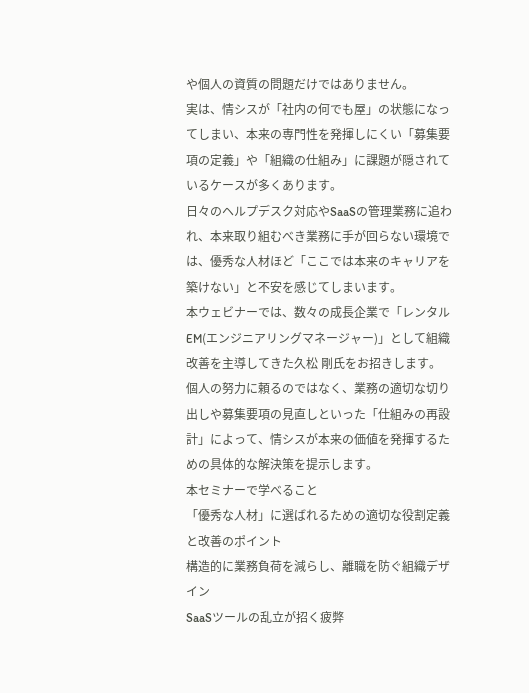や個人の資質の問題だけではありません。
実は、情シスが「社内の何でも屋」の状態になってしまい、本来の専門性を発揮しにくい「募集要項の定義」や「組織の仕組み」に課題が隠されているケースが多くあります。
日々のヘルプデスク対応やSaaSの管理業務に追われ、本来取り組むべき業務に手が回らない環境では、優秀な人材ほど「ここでは本来のキャリアを築けない」と不安を感じてしまいます。
本ウェビナーでは、数々の成長企業で「レンタルEM(エンジニアリングマネージャー)」として組織改善を主導してきた久松 剛氏をお招きします。 個人の努力に頼るのではなく、業務の適切な切り出しや募集要項の見直しといった「仕組みの再設計」によって、情シスが本来の価値を発揮するための具体的な解決策を提示します。
本セミナーで学べること
「優秀な人材」に選ばれるための適切な役割定義と改善のポイント
構造的に業務負荷を減らし、離職を防ぐ組織デザイン
SaaSツールの乱立が招く疲弊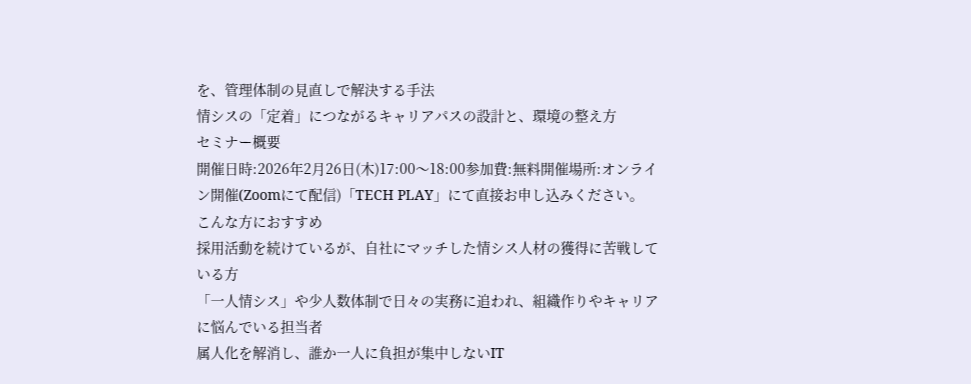を、管理体制の見直しで解決する手法
情シスの「定着」につながるキャリアパスの設計と、環境の整え方
セミナー概要
開催日時:2026年2月26日(木)17:00〜18:00参加費:無料開催場所:オンライン開催(Zoomにて配信)「TECH PLAY」にて直接お申し込みください。
こんな方におすすめ
採用活動を続けているが、自社にマッチした情シス人材の獲得に苦戦している方
「一人情シス」や少人数体制で日々の実務に追われ、組織作りやキャリアに悩んでいる担当者
属人化を解消し、誰か一人に負担が集中しないIT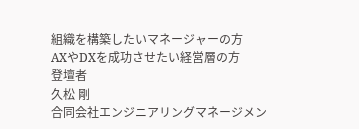組織を構築したいマネージャーの方
AXやDXを成功させたい経営層の方
登壇者
久松 剛
合同会社エンジニアリングマネージメン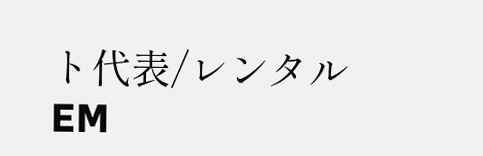ト代表/レンタルEM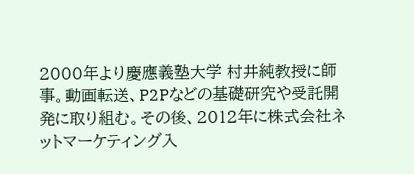2000年より慶應義塾大学 村井純教授に師事。動画転送、P2Pなどの基礎研究や受託開発に取り組む。その後、2012年に株式会社ネットマーケティング入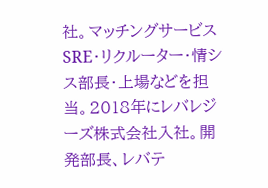社。マッチングサービス SRE・リクルーター・情シス部長・上場などを担当。2018年にレバレジーズ株式会社入社。開発部長、レバテ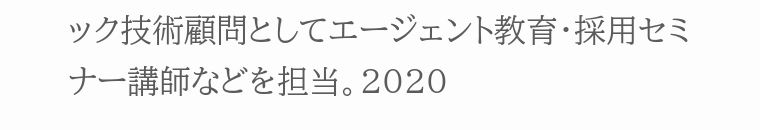ック技術顧問としてエージェント教育・採用セミナー講師などを担当。2020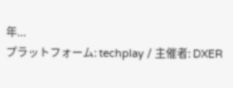年...
プラットフォーム: techplay / 主催者: DXER